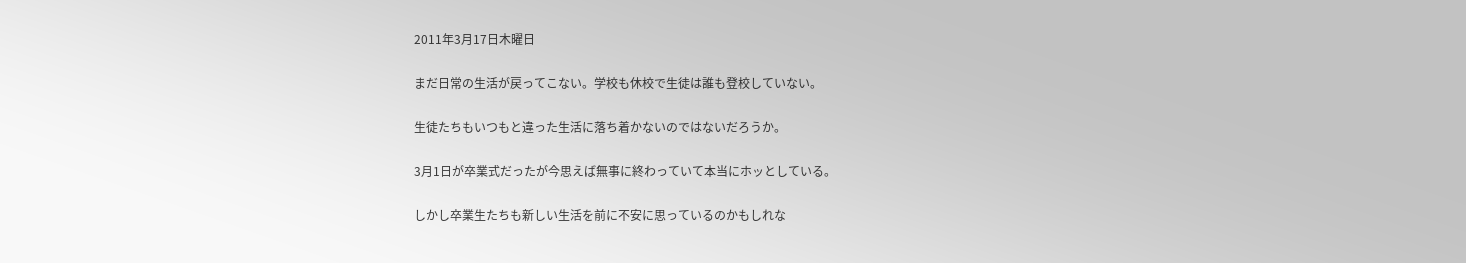2011年3月17日木曜日

まだ日常の生活が戻ってこない。学校も休校で生徒は誰も登校していない。

生徒たちもいつもと違った生活に落ち着かないのではないだろうか。

3月1日が卒業式だったが今思えば無事に終わっていて本当にホッとしている。

しかし卒業生たちも新しい生活を前に不安に思っているのかもしれな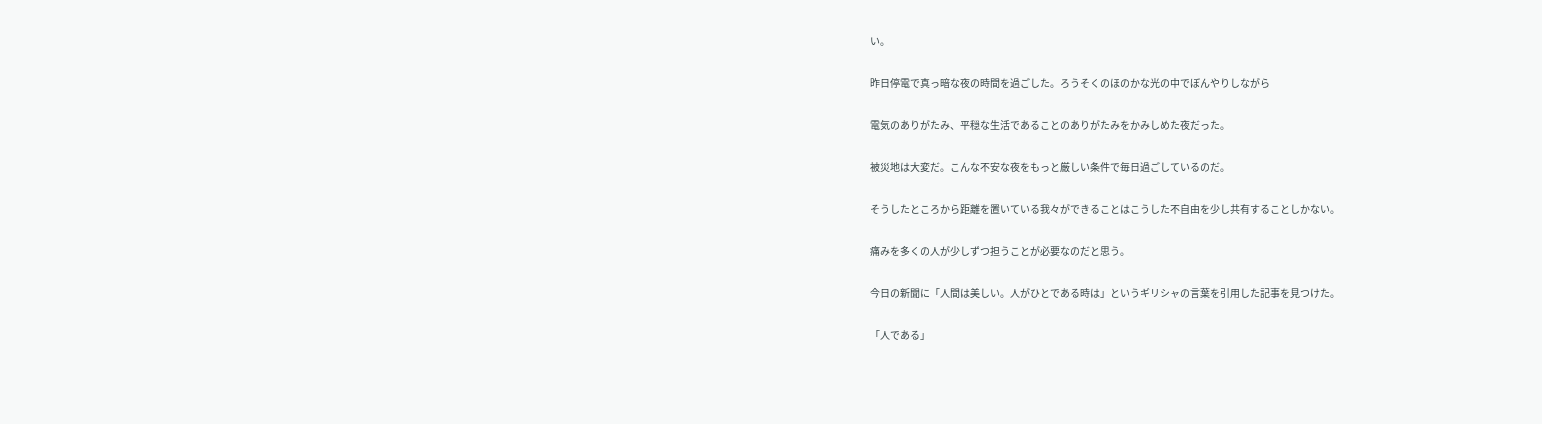い。

昨日停電で真っ暗な夜の時間を過ごした。ろうそくのほのかな光の中でぼんやりしながら

電気のありがたみ、平穏な生活であることのありがたみをかみしめた夜だった。

被災地は大変だ。こんな不安な夜をもっと厳しい条件で毎日過ごしているのだ。

そうしたところから距離を置いている我々ができることはこうした不自由を少し共有することしかない。

痛みを多くの人が少しずつ担うことが必要なのだと思う。

今日の新聞に「人間は美しい。人がひとである時は」というギリシャの言葉を引用した記事を見つけた。

「人である」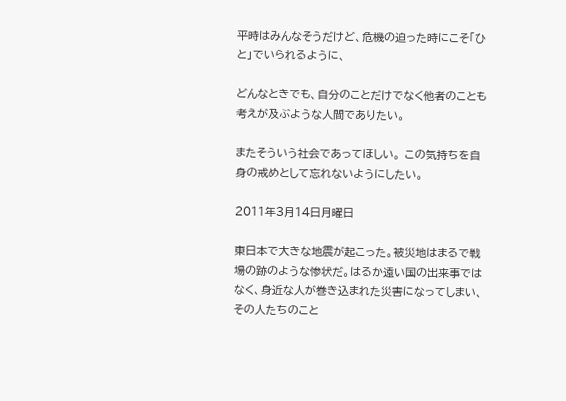平時はみんなそうだけど、危機の迫った時にこそ「ひと」でいられるように、

どんなときでも、自分のことだけでなく他者のことも考えが及ぶような人間でありたい。

またそういう社会であってほしい。 この気持ちを自身の戒めとして忘れないようにしたい。

2011年3月14日月曜日

東日本で大きな地震が起こった。被災地はまるで戦場の跡のような惨状だ。はるか遠い国の出来事ではなく、身近な人が巻き込まれた災害になってしまい、その人たちのこと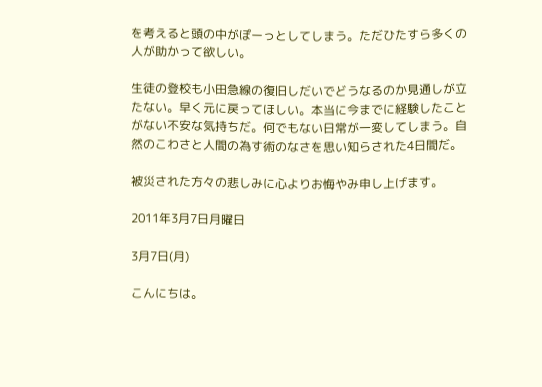を考えると頭の中がぽーっとしてしまう。ただひたすら多くの人が助かって欲しい。

生徒の登校も小田急線の復旧しだいでどうなるのか見通しが立たない。早く元に戻ってほしい。本当に今までに経験したことがない不安な気持ちだ。何でもない日常が一変してしまう。自然のこわさと人間の為す術のなさを思い知らされた4日間だ。

被災された方々の悲しみに心よりお悔やみ申し上げます。

2011年3月7日月曜日

3月7日(月)

こんにちは。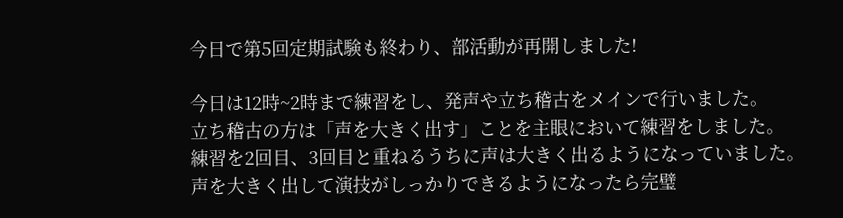今日で第5回定期試験も終わり、部活動が再開しました!

今日は12時~2時まで練習をし、発声や立ち稽古をメインで行いました。
立ち稽古の方は「声を大きく出す」ことを主眼において練習をしました。
練習を2回目、3回目と重ねるうちに声は大きく出るようになっていました。
声を大きく出して演技がしっかりできるようになったら完璧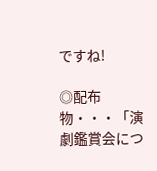ですね!

◎配布物・・・「演劇鑑賞会につ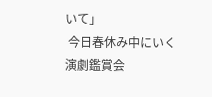いて」
 今日春休み中にいく演劇鑑賞会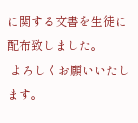に関する文書を生徒に配布致しました。
 よろしくお願いいたします。